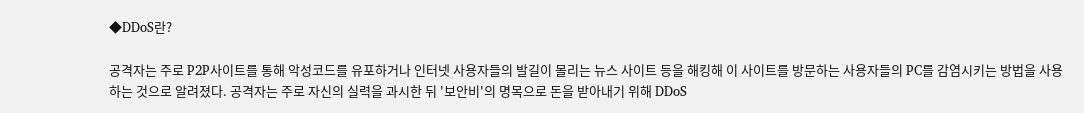◆DDoS란?

공격자는 주로 P2P사이트를 통해 악성코드를 유포하거나 인터넷 사용자들의 발길이 몰리는 뉴스 사이트 등을 해킹해 이 사이트를 방문하는 사용자들의 PC를 감염시키는 방법을 사용하는 것으로 알려졌다. 공격자는 주로 자신의 실력을 과시한 뒤 '보안비'의 명목으로 돈을 받아내기 위해 DDoS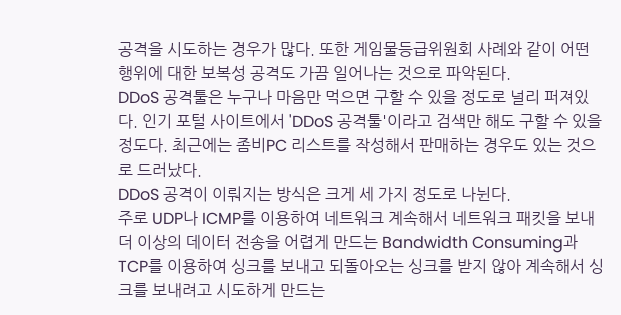공격을 시도하는 경우가 많다. 또한 게임물등급위원회 사례와 같이 어떤 행위에 대한 보복성 공격도 가끔 일어나는 것으로 파악된다.
DDoS 공격툴은 누구나 마음만 먹으면 구할 수 있을 정도로 널리 퍼져있다. 인기 포털 사이트에서 'DDoS 공격툴'이라고 검색만 해도 구할 수 있을 정도다. 최근에는 좀비PC 리스트를 작성해서 판매하는 경우도 있는 것으로 드러났다.
DDoS 공격이 이뤄지는 방식은 크게 세 가지 정도로 나뉜다.
주로 UDP나 ICMP를 이용하여 네트워크 계속해서 네트워크 패킷을 보내 더 이상의 데이터 전송을 어렵게 만드는 Bandwidth Consuming과 TCP를 이용하여 싱크를 보내고 되돌아오는 싱크를 받지 않아 계속해서 싱크를 보내려고 시도하게 만드는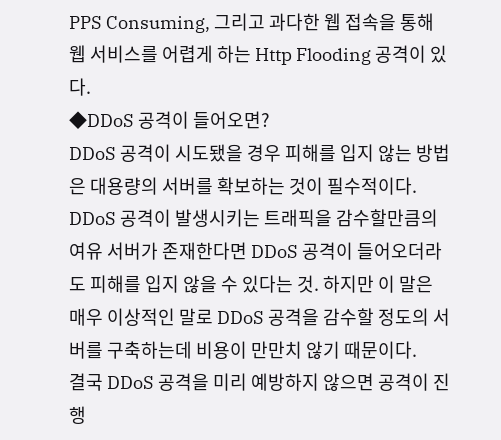PPS Consuming, 그리고 과다한 웹 접속을 통해 웹 서비스를 어렵게 하는 Http Flooding 공격이 있다.
◆DDoS 공격이 들어오면?
DDoS 공격이 시도됐을 경우 피해를 입지 않는 방법은 대용량의 서버를 확보하는 것이 필수적이다. DDoS 공격이 발생시키는 트래픽을 감수할만큼의 여유 서버가 존재한다면 DDoS 공격이 들어오더라도 피해를 입지 않을 수 있다는 것. 하지만 이 말은 매우 이상적인 말로 DDoS 공격을 감수할 정도의 서버를 구축하는데 비용이 만만치 않기 때문이다.
결국 DDoS 공격을 미리 예방하지 않으면 공격이 진행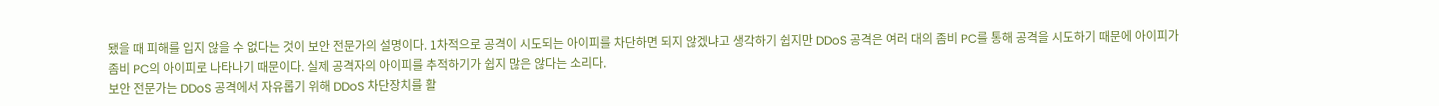됐을 때 피해를 입지 않을 수 없다는 것이 보안 전문가의 설명이다. 1차적으로 공격이 시도되는 아이피를 차단하면 되지 않겠냐고 생각하기 쉽지만 DDoS 공격은 여러 대의 좀비 PC를 통해 공격을 시도하기 때문에 아이피가 좀비 PC의 아이피로 나타나기 때문이다. 실제 공격자의 아이피를 추적하기가 쉽지 많은 않다는 소리다.
보안 전문가는 DDoS 공격에서 자유롭기 위해 DDoS 차단장치를 활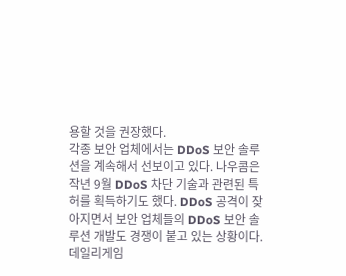용할 것을 권장했다.
각종 보안 업체에서는 DDoS 보안 솔루션을 계속해서 선보이고 있다. 나우콤은 작년 9월 DDoS 차단 기술과 관련된 특허를 획득하기도 했다. DDoS 공격이 잦아지면서 보안 업체들의 DDoS 보안 솔루션 개발도 경쟁이 붙고 있는 상황이다.
데일리게임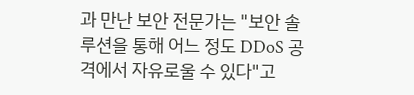과 만난 보안 전문가는 "보안 솔루션을 통해 어느 정도 DDoS 공격에서 자유로울 수 있다"고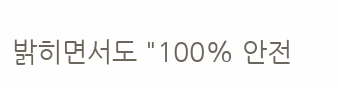밝히면서도 "100% 안전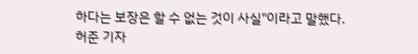하다는 보장은 할 수 없는 것이 사실"이라고 말했다.
허준 기자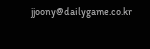jjoony@dailygame.co.kr